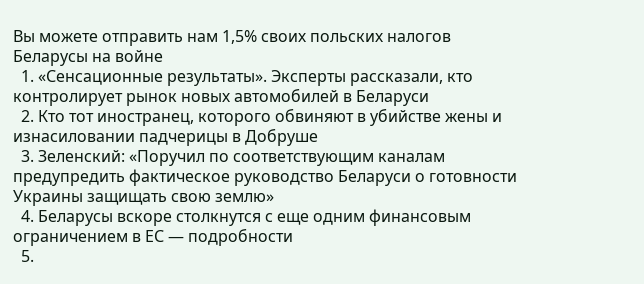Вы можете отправить нам 1,5% своих польских налогов
Беларусы на войне
  1. «Сенсационные результаты». Эксперты рассказали, кто контролирует рынок новых автомобилей в Беларуси
  2. Кто тот иностранец, которого обвиняют в убийстве жены и изнасиловании падчерицы в Добруше
  3. Зеленский: «Поручил по соответствующим каналам предупредить фактическое руководство Беларуси о готовности Украины защищать свою землю»
  4. Беларусы вскоре столкнутся с еще одним финансовым ограничением в ЕС — подробности
  5.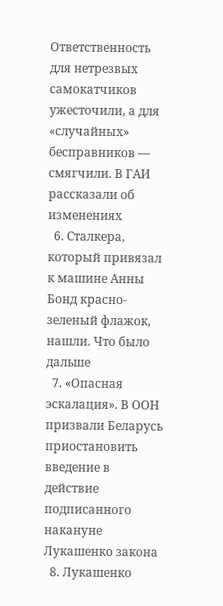Ответственность для нетрезвых самокатчиков ужесточили, а для «случайных» бесправников — смягчили. В ГАИ рассказали об изменениях
  6. Сталкера, который привязал к машине Анны Бонд красно-зеленый флажок, нашли. Что было дальше
  7. «Опасная эскалация». В ООН призвали Беларусь приостановить введение в действие подписанного накануне Лукашенко закона
  8. Лукашенко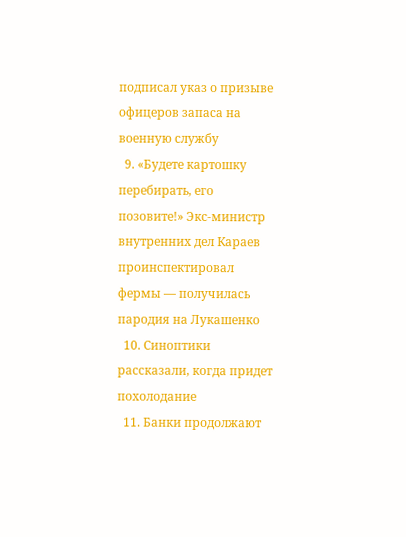подписал указ о призыве офицеров запаса на военную службу
  9. «Будете картошку перебирать, его позовите!» Экс-министр внутренних дел Караев проинспектировал фермы — получилась пародия на Лукашенко
  10. Синоптики рассказали, когда придет похолодание
  11. Банки продолжают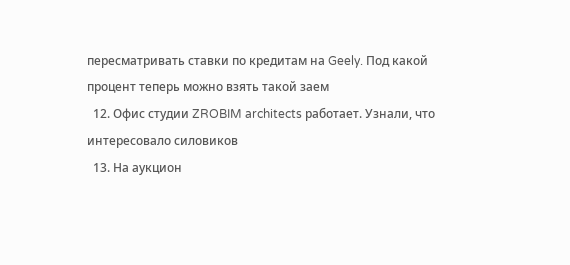пересматривать ставки по кредитам на Geely. Под какой процент теперь можно взять такой заем
  12. Офис студии ZROBIM architects работает. Узнали, что интересовало силовиков
  13. На аукцион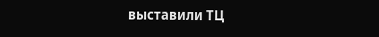выставили ТЦ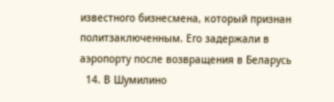известного бизнесмена, который признан политзаключенным. Его задержали в аэропорту после возвращения в Беларусь
  14. В Шумилино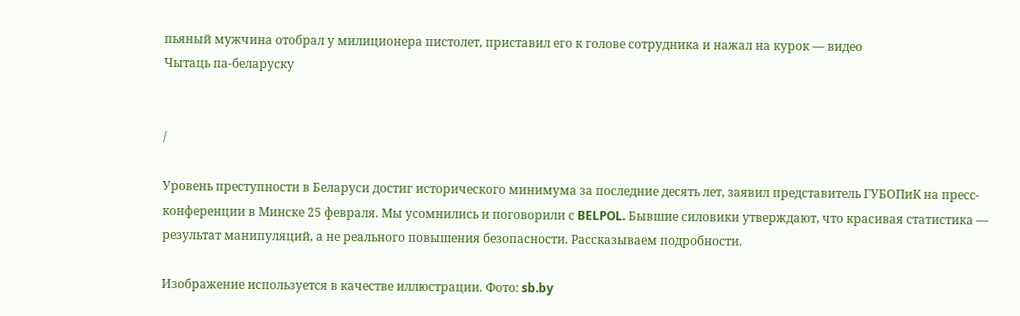пьяный мужчина отобрал у милиционера пистолет, приставил его к голове сотрудника и нажал на курок — видео
Чытаць па-беларуску


/

Уровень преступности в Беларуси достиг исторического минимума за последние десять лет, заявил представитель ГУБОПиК на пресс-конференции в Минске 25 февраля. Мы усомнились и поговорили с BELPOL. Бывшие силовики утверждают, что красивая статистика — результат манипуляций, а не реального повышения безопасности. Рассказываем подробности.

Изображение используется в качестве иллюстрации. Фото: sb.by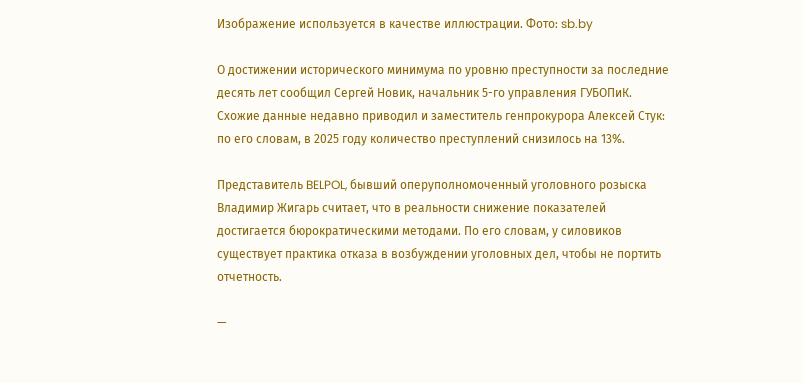Изображение используется в качестве иллюстрации. Фото: sb.by

О достижении исторического минимума по уровню преступности за последние десять лет сообщил Сергей Новик, начальник 5-го управления ГУБОПиК. Схожие данные недавно приводил и заместитель генпрокурора Алексей Стук: по его словам, в 2025 году количество преступлений снизилось на 13%.

Представитель BELPOL, бывший оперуполномоченный уголовного розыска Владимир Жигарь считает, что в реальности снижение показателей достигается бюрократическими методами. По его словам, у силовиков существует практика отказа в возбуждении уголовных дел, чтобы не портить отчетность.

—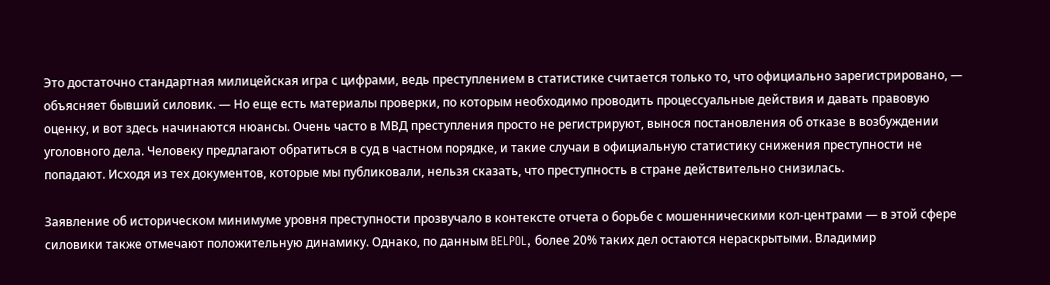Это достаточно стандартная милицейская игра с цифрами, ведь преступлением в статистике считается только то, что официально зарегистрировано, — объясняет бывший силовик. — Но еще есть материалы проверки, по которым необходимо проводить процессуальные действия и давать правовую оценку, и вот здесь начинаются нюансы. Очень часто в МВД преступления просто не регистрируют, вынося постановления об отказе в возбуждении уголовного дела. Человеку предлагают обратиться в суд в частном порядке, и такие случаи в официальную статистику снижения преступности не попадают. Исходя из тех документов, которые мы публиковали, нельзя сказать, что преступность в стране действительно снизилась.

Заявление об историческом минимуме уровня преступности прозвучало в контексте отчета о борьбе с мошенническими кол-центрами — в этой сфере силовики также отмечают положительную динамику. Однако, по данным BELPOL, более 20% таких дел остаются нераскрытыми. Владимир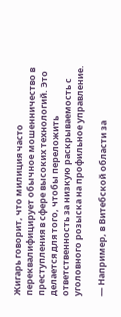Жигарь говорит, что милиция часто переквалифицирует обычное мошенничество в преступления в сфере высоких технологий. Это делается для того, чтобы переложить ответственность за низкую раскрываемость с уголовного розыска на профильное управление.

— Например, в Витебской области за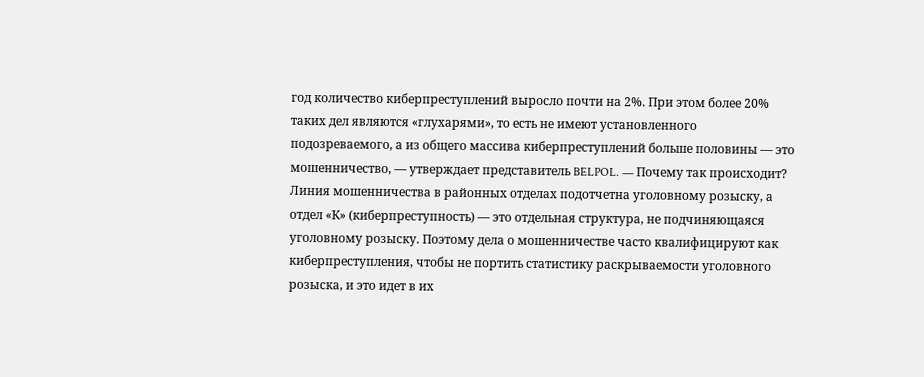год количество киберпреступлений выросло почти на 2%. При этом более 20% таких дел являются «глухарями», то есть не имеют установленного подозреваемого, а из общего массива киберпреступлений больше половины — это мошенничество, — утверждает представитель BELPOL. — Почему так происходит? Линия мошенничества в районных отделах подотчетна уголовному розыску, а отдел «К» (киберпреступность) — это отдельная структура, не подчиняющаяся уголовному розыску. Поэтому дела о мошенничестве часто квалифицируют как киберпреступления, чтобы не портить статистику раскрываемости уголовного розыска, и это идет в их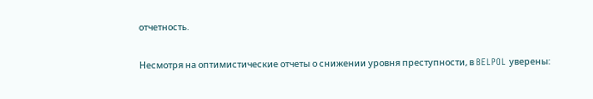отчетность.

Несмотря на оптимистические отчеты о снижении уровня преступности, в BELPOL уверены: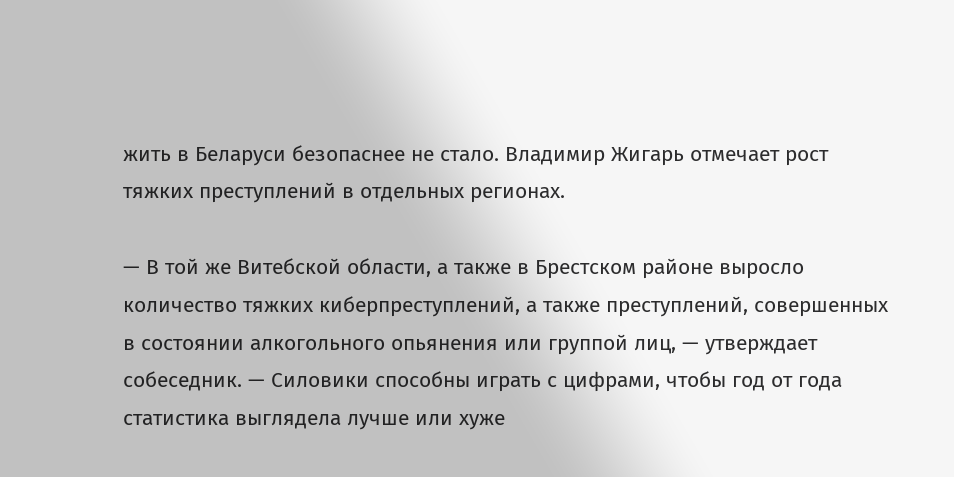жить в Беларуси безопаснее не стало. Владимир Жигарь отмечает рост тяжких преступлений в отдельных регионах.

— В той же Витебской области, а также в Брестском районе выросло количество тяжких киберпреступлений, а также преступлений, совершенных в состоянии алкогольного опьянения или группой лиц, — утверждает собеседник. — Силовики способны играть с цифрами, чтобы год от года статистика выглядела лучше или хуже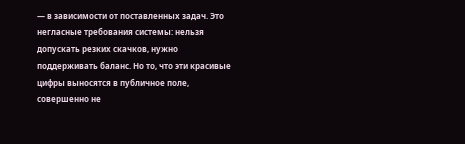— в зависимости от поставленных задач. Это негласные требования системы: нельзя допускать резких скачков, нужно поддерживать баланс. Но то, что эти красивые цифры выносятся в публичное поле, совершенно не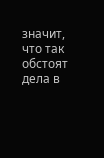значит, что так обстоят дела в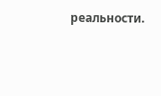реальности.